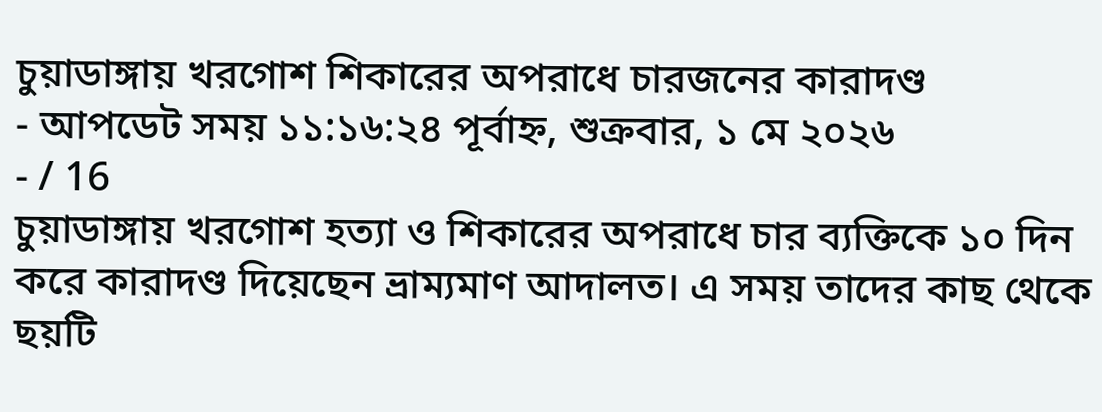চুয়াডাঙ্গায় খরগোশ শিকারের অপরাধে চারজনের কারাদণ্ড
- আপডেট সময় ১১:১৬:২৪ পূর্বাহ্ন, শুক্রবার, ১ মে ২০২৬
- / 16
চুয়াডাঙ্গায় খরগোশ হত্যা ও শিকারের অপরাধে চার ব্যক্তিকে ১০ দিন করে কারাদণ্ড দিয়েছেন ভ্রাম্যমাণ আদালত। এ সময় তাদের কাছ থেকে ছয়টি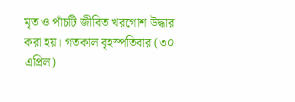মৃত ও পাঁচটি জীবিত খরগোশ উদ্ধার করা হয়। গতকাল বৃহস্পতিবার (৩০ এপ্রিল)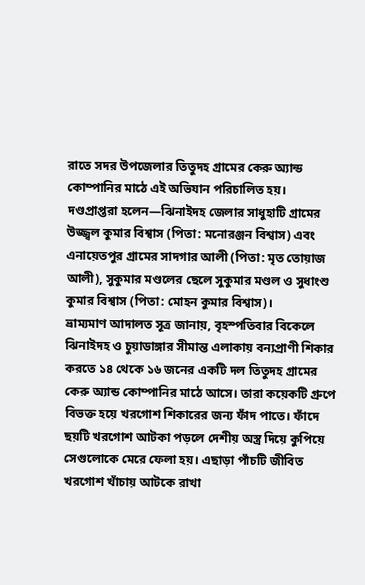রাতে সদর উপজেলার তিতুদহ গ্রামের কেরু অ্যান্ড কোম্পানির মাঠে এই অভিযান পরিচালিত হয়।
দণ্ডপ্রাপ্তরা হলেন—ঝিনাইদহ জেলার সাধুহাটি গ্রামের উজ্জ্বল কুমার বিশ্বাস (পিতা: মনোরঞ্জন বিশ্বাস) এবং এনায়েতপুর গ্রামের সাদগার আলী (পিতা: মৃত তোয়াজ আলী), সুকুমার মণ্ডলের ছেলে সুকুমার মণ্ডল ও সুধাংশু কুমার বিশ্বাস (পিতা: মোহন কুমার বিশ্বাস)।
ভ্রাম্যমাণ আদালত সূত্র জানায়, বৃহস্পতিবার বিকেলে ঝিনাইদহ ও চুয়াডাঙ্গার সীমান্ত এলাকায় বন্যপ্রাণী শিকার করতে ১৪ থেকে ১৬ জনের একটি দল তিতুদহ গ্রামের কেরু অ্যান্ড কোম্পানির মাঠে আসে। তারা কয়েকটি গ্রুপে বিভক্ত হয়ে খরগোশ শিকারের জন্য ফাঁদ পাতে। ফাঁদে ছয়টি খরগোশ আটকা পড়লে দেশীয় অস্ত্র দিয়ে কুপিয়ে সেগুলোকে মেরে ফেলা হয়। এছাড়া পাঁচটি জীবিত খরগোশ খাঁচায় আটকে রাখা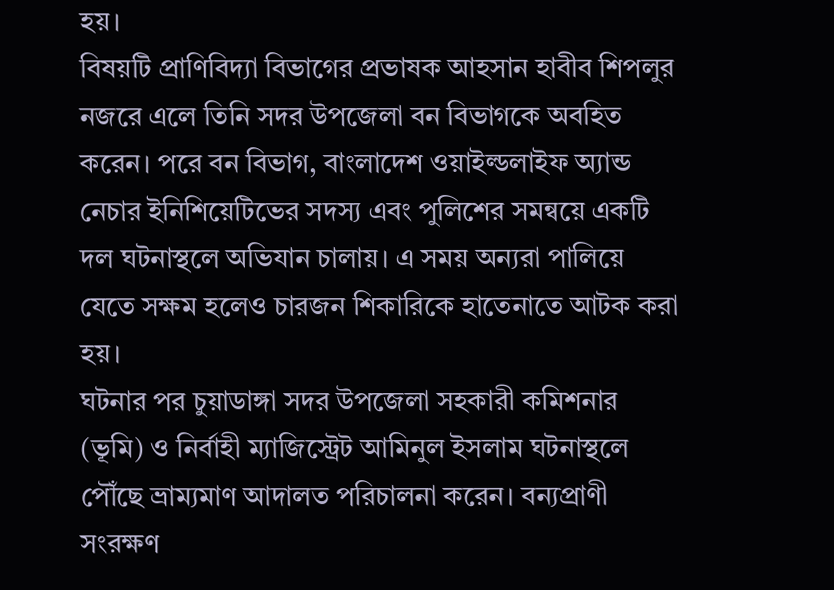হয়।
বিষয়টি প্রাণিবিদ্যা বিভাগের প্রভাষক আহসান হাবীব শিপলুর নজরে এলে তিনি সদর উপজেলা বন বিভাগকে অবহিত করেন। পরে বন বিভাগ, বাংলাদেশ ওয়াইল্ডলাইফ অ্যান্ড নেচার ইনিশিয়েটিভের সদস্য এবং পুলিশের সমন্বয়ে একটি দল ঘটনাস্থলে অভিযান চালায়। এ সময় অন্যরা পালিয়ে যেতে সক্ষম হলেও চারজন শিকারিকে হাতেনাতে আটক করা হয়।
ঘটনার পর চুয়াডাঙ্গা সদর উপজেলা সহকারী কমিশনার (ভূমি) ও নির্বাহী ম্যাজিস্ট্রেট আমিনুল ইসলাম ঘটনাস্থলে পৌঁছে ভ্রাম্যমাণ আদালত পরিচালনা করেন। বন্যপ্রাণী সংরক্ষণ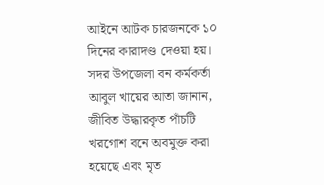আইনে আটক চারজনকে ১০ দিনের কারাদণ্ড দেওয়া হয়।
সদর উপজেলা বন কর্মকর্তা আবুল খায়ের আতা জানান, জীবিত উদ্ধারকৃত পাঁচটি খরগোশ বনে অবমুক্ত করা হয়েছে এবং মৃত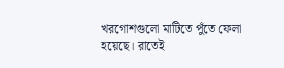খরগোশগুলো মাটিতে পুঁতে ফেলা হয়েছে। রাতেই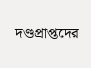দণ্ডপ্রাপ্তদের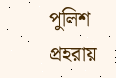পুলিশ প্রহরায়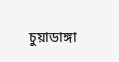চুয়াডাঙ্গা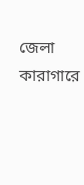জেলা কারাগারে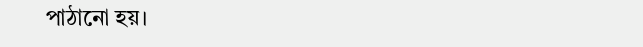পাঠানো হয়।